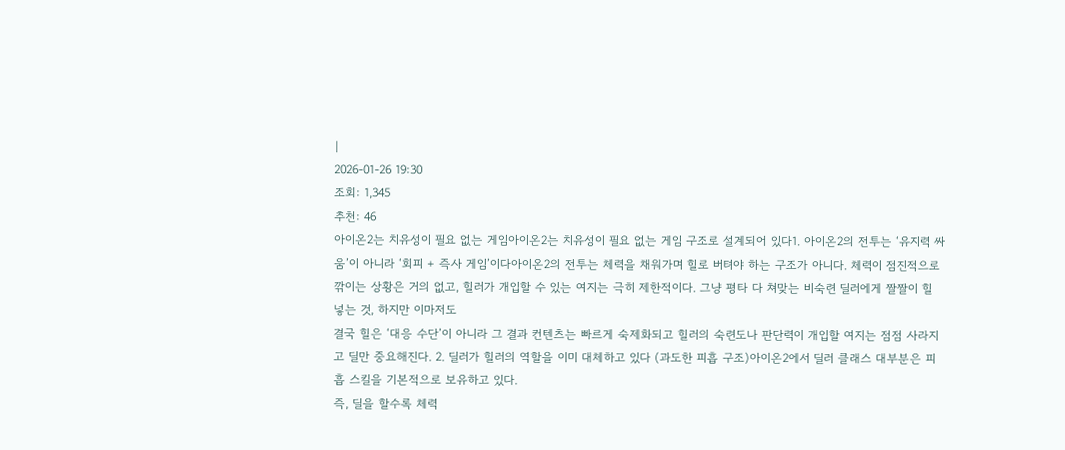|
2026-01-26 19:30
조회: 1,345
추천: 46
아이온2는 치유성이 필요 없는 게임아이온2는 치유성이 필요 없는 게임 구조로 설계되어 있다1. 아이온2의 전투는 ‘유지력 싸움’이 아니라 ‘회피 + 즉사 게임’이다아이온2의 전투는 체력을 채워가며 힐로 버텨야 하는 구조가 아니다. 체력이 점진적으로 깎이는 상황은 거의 없고, 힐러가 개입할 수 있는 여지는 극히 제한적이다. 그냥 평타 다 쳐맞는 비숙련 딜러에게 짤짤이 힐 넣는 것, 하지만 이마저도
결국 힐은 ‘대응 수단’이 아니라 그 결과 컨텐츠는 빠르게 숙제화되고 힐러의 숙련도나 판단력이 개입할 여지는 점점 사라지고 딜만 중요해진다. 2. 딜러가 힐러의 역할을 이미 대체하고 있다 (과도한 피흡 구조)아이온2에서 딜러 클래스 대부분은 피흡 스킬을 기본적으로 보유하고 있다.
즉, 딜을 할수록 체력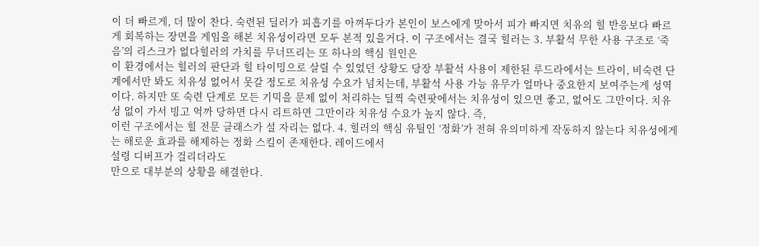이 더 빠르게, 더 많이 찬다. 숙련된 딜러가 피흡기를 아껴두다가 본인이 보스에게 맞아서 피가 빠지면 치유의 힐 반응보다 빠르게 회복하는 장면을 게임을 해본 치유성이라면 모두 본적 있을거다. 이 구조에서는 결국 힐러는 3. 부활석 무한 사용 구조로 ‘죽음’의 리스크가 없다힐러의 가치를 무너뜨리는 또 하나의 핵심 원인은
이 환경에서는 힐러의 판단과 힐 타이밍으로 살릴 수 있었던 상황도 당장 부활석 사용이 제한된 루드라에서는 트라이, 비숙련 단계에서만 봐도 치유성 없어서 못갈 정도로 치유성 수요가 넘치는데, 부활석 사용 가능 유무가 얼마나 중요한지 보여주는게 성역이다. 하지만 또 숙련 단계로 모든 기믹을 문제 없이 처리하는 딜찍 숙련팟에서는 치유성이 있으면 좋고, 없어도 그만이다. 치유성 없이 가서 빙고 억까 당하면 다시 리트하면 그만이라 치유성 수요가 높지 않다. 즉,
이런 구조에서는 힐 전문 클래스가 설 자리는 없다. 4. 힐러의 핵심 유틸인 ‘정화’가 전혀 유의미하게 작동하지 않는다 치유성에게는 해로운 효과를 해제하는 정화 스킬이 존재한다. 레이드에서
설령 디버프가 걸리더라도
만으로 대부분의 상황을 해결한다.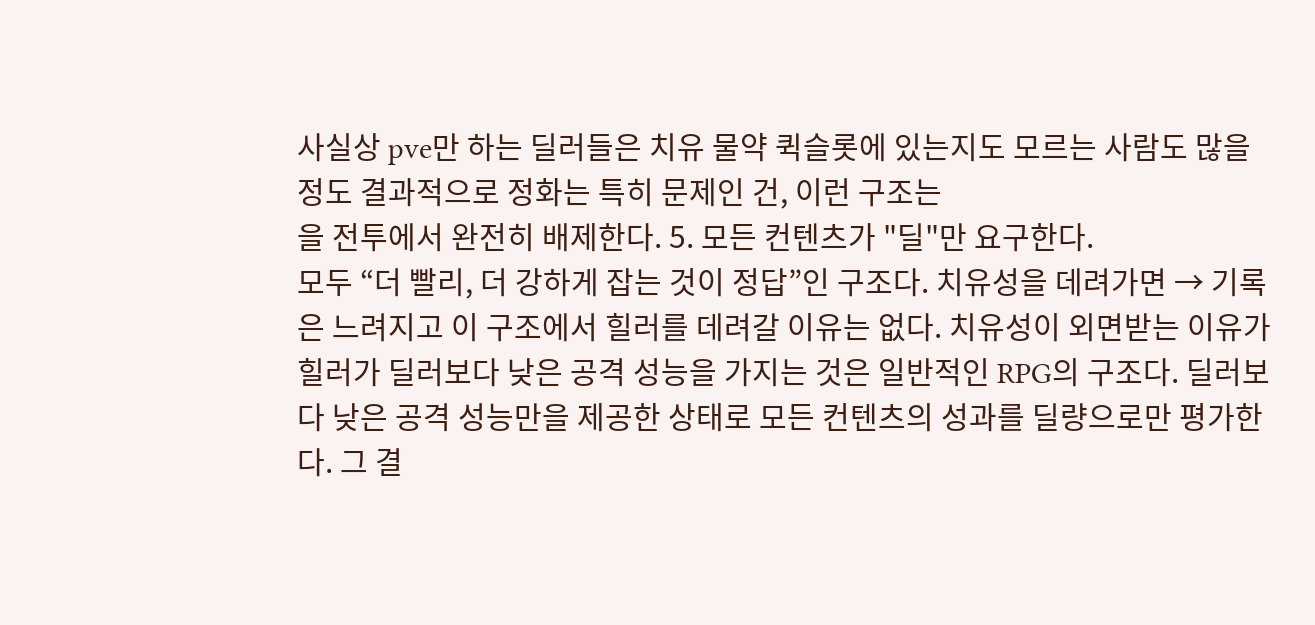사실상 pve만 하는 딜러들은 치유 물약 퀵슬롯에 있는지도 모르는 사람도 많을 정도 결과적으로 정화는 특히 문제인 건, 이런 구조는
을 전투에서 완전히 배제한다. 5. 모든 컨텐츠가 "딜"만 요구한다.
모두 “더 빨리, 더 강하게 잡는 것이 정답”인 구조다. 치유성을 데려가면 → 기록은 느려지고 이 구조에서 힐러를 데려갈 이유는 없다. 치유성이 외면받는 이유가 힐러가 딜러보다 낮은 공격 성능을 가지는 것은 일반적인 RPG의 구조다. 딜러보다 낮은 공격 성능만을 제공한 상태로 모든 컨텐츠의 성과를 딜량으로만 평가한다. 그 결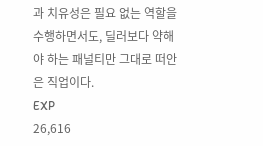과 치유성은 필요 없는 역할을 수행하면서도, 딜러보다 약해야 하는 패널티만 그대로 떠안은 직업이다.
EXP
26,616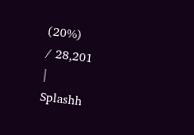(20%)
/ 28,201
|
Splashh